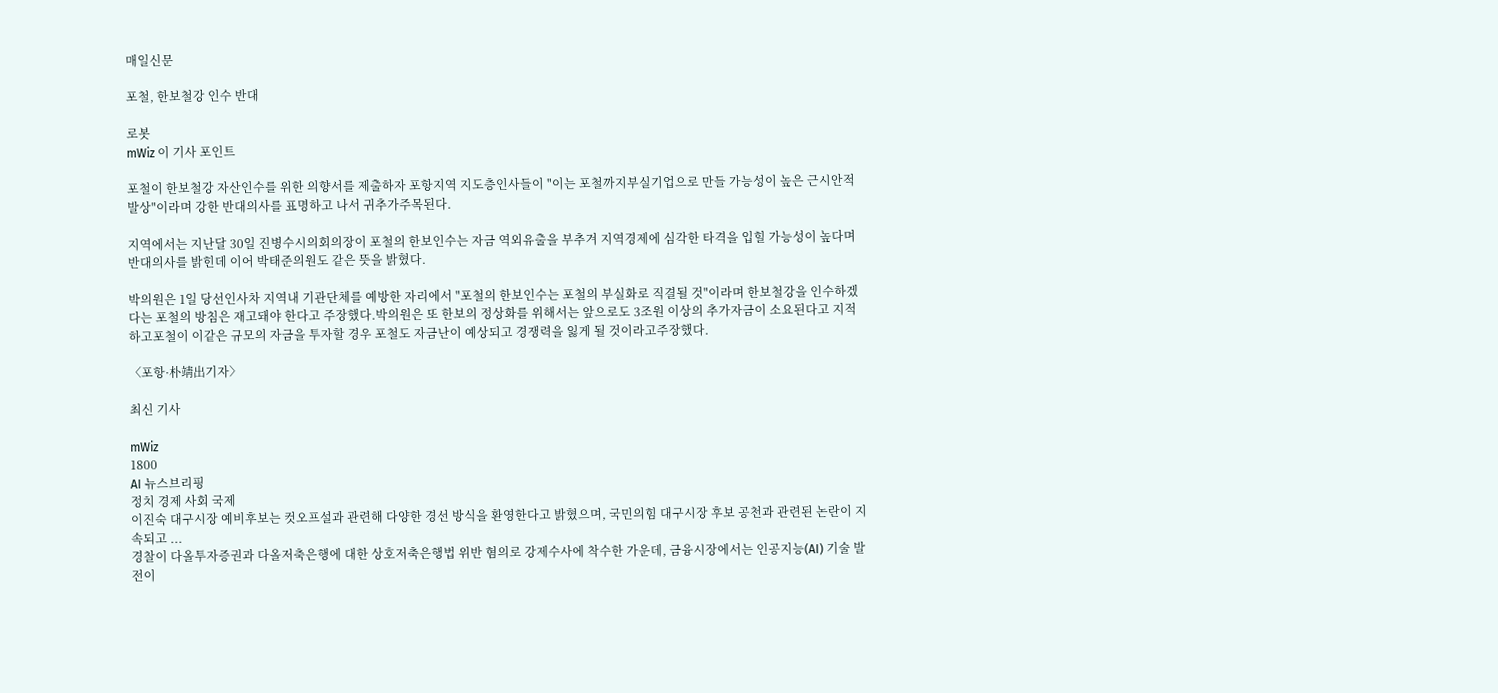매일신문

포철, 한보철강 인수 반대

로봇
mWiz 이 기사 포인트

포철이 한보철강 자산인수를 위한 의향서를 제출하자 포항지역 지도층인사들이 "이는 포철까지부실기업으로 만들 가능성이 높은 근시안적 발상"이라며 강한 반대의사를 표명하고 나서 귀추가주목된다.

지역에서는 지난달 30일 진병수시의회의장이 포철의 한보인수는 자금 역외유출을 부추겨 지역경제에 심각한 타격을 입힐 가능성이 높다며 반대의사를 밝힌데 이어 박태준의원도 같은 뜻을 밝혔다.

박의원은 1일 당선인사차 지역내 기관단체를 예방한 자리에서 "포철의 한보인수는 포철의 부실화로 직결될 것"이라며 한보철강을 인수하겠다는 포철의 방침은 재고돼야 한다고 주장했다.박의원은 또 한보의 정상화를 위해서는 앞으로도 3조원 이상의 추가자금이 소요된다고 지적하고포철이 이같은 규모의 자금을 투자할 경우 포철도 자금난이 예상되고 경쟁력을 잃게 될 것이라고주장했다.

〈포항·朴靖出기자〉

최신 기사

mWiz
1800
AI 뉴스브리핑
정치 경제 사회 국제
이진숙 대구시장 예비후보는 컷오프설과 관련해 다양한 경선 방식을 환영한다고 밝혔으며, 국민의힘 대구시장 후보 공천과 관련된 논란이 지속되고 ...
경찰이 다올투자증권과 다올저축은행에 대한 상호저축은행법 위반 혐의로 강제수사에 착수한 가운데, 금융시장에서는 인공지능(AI) 기술 발전이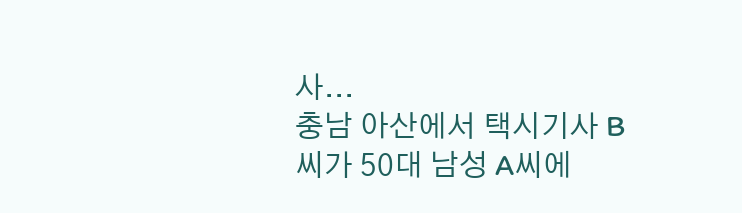사...
충남 아산에서 택시기사 B씨가 50대 남성 A씨에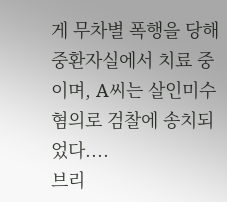게 무차별 폭행을 당해 중환자실에서 치료 중이며, A씨는 살인미수 혐의로 검찰에 송치되었다....
브리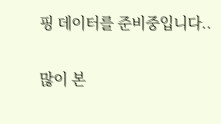핑 데이터를 준비중입니다..

많이 본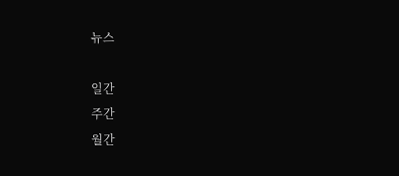뉴스

일간
주간
월간